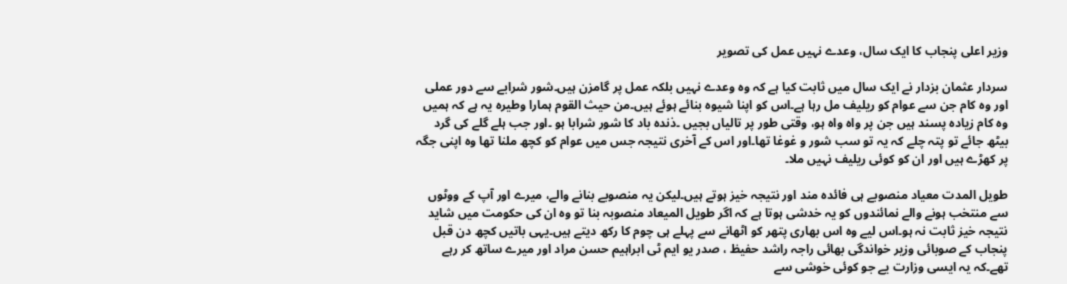وزیر اعلی پنجاب کا ایک سال، وعدے نہیں عمل کی تصویر

سردار عثمان بزدار نے ایک سال میں ثابت کیا ہے کہ وہ وعدے نہیں بلکہ عمل پر گامزن ہیں۔شور شرابے سے دور عملی اور وہ کام جن سے عوام کو ریلیف مل رہا ہے۔اس کو اپنا شیوہ بنائے ہوئے ہیں۔من حیث القوم ہمارا وطیرہ یہ ہے کہ ہمیں وہ کام زیادہ پسند ہیں جن پر واہ واہ ہو، وقتی طور پر تالیاں بجیں ۔ذندہ باد کا شور شرابا ہو ۔اور جب ہلے گلے کی گرد بیٹھ جائے تو پتہ چلے کہ یہ تو سب شور و غوغا تھا۔اور اس کے آخری نتیجہ جس میں عوام کو کچھ ملنا تھا وہ اپنی جگہ پر کھڑے ہیں اور ان کو کوئی ریلیف نہیں ملا۔

طویل المدت معیاد منصوبے ہی فائدہ مند اور نتیجہ خیز ہوتے ہیں۔لیکن یہ منصوبے بنانے والے، میرے اور آپ کے ووٹوں سے منتخب ہونے والے نمائندوں کو یہ خدشی ہوتا ہے کہ اگر طویل المیعاد منصوبہ بنا تو وہ ان کی حکومت میں شاید نتیجہ خیز ثابت نہ ہو۔اس لیے وہ اس بھاری پتھر کو اٹھانے سے پہلے ہی چوم کا رکھ دیتے ہیں۔یہی باتیں کچھ دن قبل پنجاب کے صوبائی وزیر خواندگی بھائی راجہ راشد حفیظ ، صدر یو ایم ٹی ابراہیم حسن مراد اور میرے ساتھ کر رہے تھے۔کہ یہ ایسی وزارت یے جو کوئی خوشی سے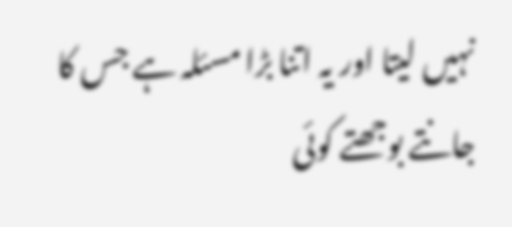نہیں لیتا اور یہ اتنا بڑا مسئلہ ہے جس کا جانتے بوجھتے کوئی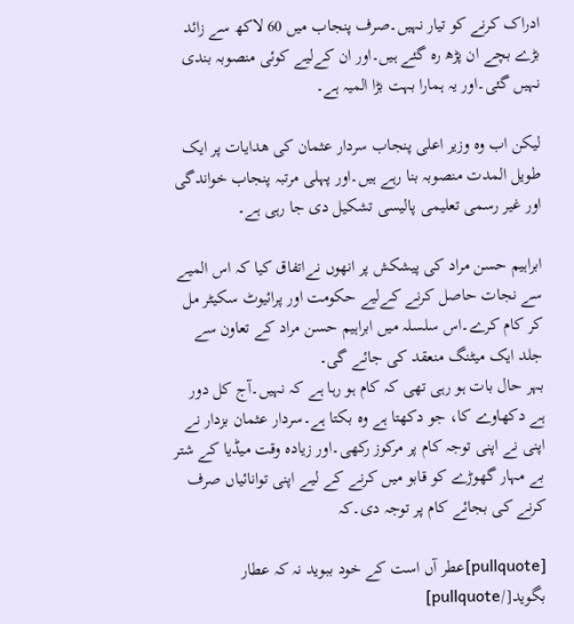ادراک کرنے کو تیار نہیں۔صرف پنجاب میں 60 لاکھ سے زائد بڑے بچے ان پڑھ رہ گئے ہیں۔اور ان کےلیے کوئی منصوبہ بندی نہیں گئی۔اور یہ ہمارا بہت بڑا المیہ ہے۔

لیکن اب وہ وزیر اعلی پنجاب سردار عثمان کی ھدایات پر ایک طویل المدت منصوبہ بنا رہے ہیں۔اور پہلی مرتبہ پنجاب خواندگی اور غیر رسمی تعلیمی پالیسی تشکیل دی جا رہی ہے۔

ابراہیم حسن مراد کی پیشکش پر انھوں نےاتفاق کیا کہ اس المیے سے نجات حاصل کرنے کےلیے حکومت اور پرائیوٹ سکیٹر مل کر کام کرے۔اس سلسلہ میں ابراہیم حسن مراد کے تعاون سے جلد ایک میٹنگ منعقد کی جائے گی۔
بہر حال بات ہو رہی تھی کہ کام ہو رہا ہے کہ نہیں۔آج کل دور ہے دکھاوے کا، جو دکھتا ہے وہ بکتا ہے۔سردار عثمان بزدار نے اپنی نے اپنی توجہ کام پر مرکوز رکھی۔اور زیادہ وقت میڈیا کے شتر بے مہار گھوڑے کو قابو میں کرنے کے لیے اپنی توانائیاں صرف کرنے کی بجائے کام پر توجہ دی۔کہ

[pullquote]عطر آں است کے خود ببوید نہ کہ عطار بگوید[/pullquote]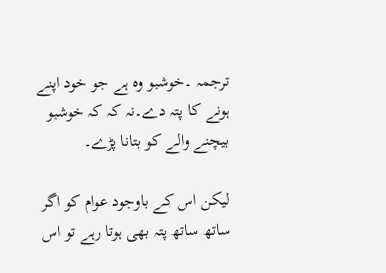ترجمہ ۔خوشبو وہ ہے جو خود اپنے ہونے کا پتہ دے۔نہ کہ کہ خوشبو بیچنے والے کو بتانا پڑے۔

لیکن اس کے باوجود عوام کو اگر ساتھ ساتھ پتہ بھی ہوتا رہے تو اس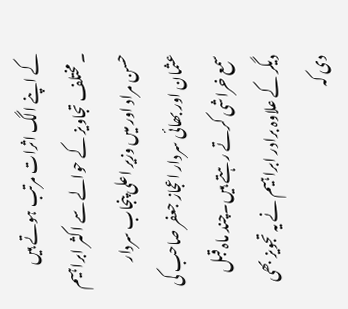کے اپنے الگ اثرات مرتب ہوتے ہیں ۔مختلف تجاویز کے حوالے سے اکثر ابراہیم حسن مراد اور میں وزیر اعلی پنجاب سردار عثمان اور بھائی سردار اعجاز جعفر صاحب کی سمع خراشی کرتے رہتے ہیں۔چند ماہ قبل دیگر کے علاوہ برادر ابراہیم نے یہ تجویز بھی دی کہ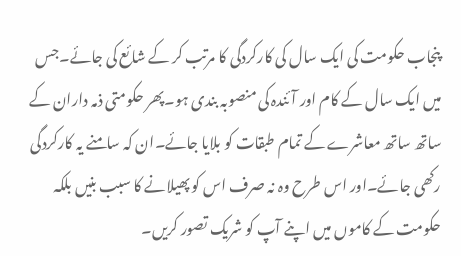پنجاب حکومت کی ایک سال کی کارکردگی کا مرتب کر کے شائع کی جائے۔جس میں ایک سال کے کام اور آئندہ کی منصوبہ بندی ہو۔پھر حکومتی ذمہ داران کے ساتھ ساتھ معاشرے کے تمام طبقات کو بلایا جائے۔ان کہ سامنے یہ کارکردگی رکھی جائے۔اور اس طرح وہ نہ صرف اس کو پھیلانے کا سبب بنیں بلکہ حکومت کے کاموں میں اپنے آپ کو شریک تصور کریں۔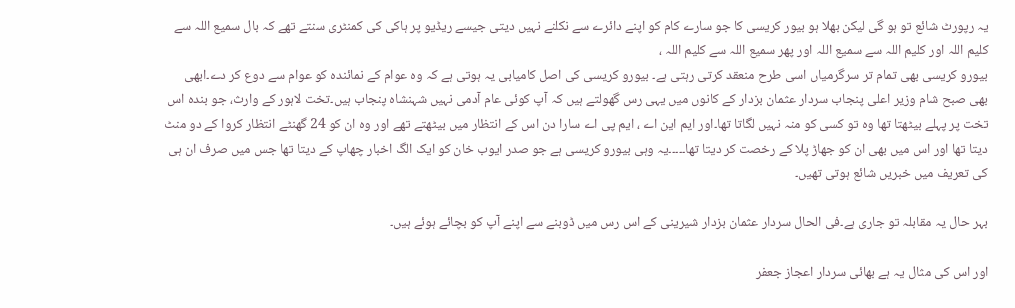یہ رپورٹ شائع تو ہو گی لیکن بھلا ہو بیور کریسی کا جو سارے کام کو اپنے دائرے سے نکلنے نہیں دیتی جیسے ریڈیو پر ہاکی کی کمنٹری سنتے تھے کہ بال سمیع اللہ سے کلیم اللہ اور کلیم اللہ سے سمیع اللہ اور پھر سمیع اللہ سے کلیم اللہ ،
بیورو کریسی بھی تمام تر سرگرمیاں اسی طرح منعقد کرتی رہتی ہے۔ بیورو کریسی کی اصل کامیابی یہ ہوتی ہے کہ وہ عوام کے نمائندہ کو عوام سے دوع کر دے۔ابھی بھی صبح شام وزیر اعلی پنجاب سردار عثمان بزدار کے کانوں میں یہی رس گھولتے ہیں کہ آپ کوئی عام آدمی نہیں شہنشاہ پنجاب ہیں۔تخت لاہور کے وارث، جو بندہ اس تخت پر پہلے بیٹھتا تھا وہ تو کسی کو منہ نہیں لگاتا تھا۔اور ایم این اے ، ایم پی اے سارا دن اس کے انتظار میں بیٹھتے تھے اور وہ ان کو 24 گھنٹے انتظار کروا کے دو منٹ دیتا تھا اور اس میں بھی ان کو جھاڑ پلا کے رخصت کر دیتا تھا۔۔۔۔۔یہ وہی بیورو کریسی ہے جو صدر ایوب خان کو ایک الگ اخبار چھاپ کے دیتا تھا جس میں صرف ان ہی کی تعریف میں خبریں شائع ہوتی تھیں۔

بہر حال یہ مقابلہ تو جاری ہے۔فی الحال سردار عثمان بزدار شیرینی کے اس رس میں ڈوبنے سے اپنے آپ کو بچائے ہوئے ہیں۔

اور اس کی مثال یہ ہے بھائی سردار اعجاز جعفر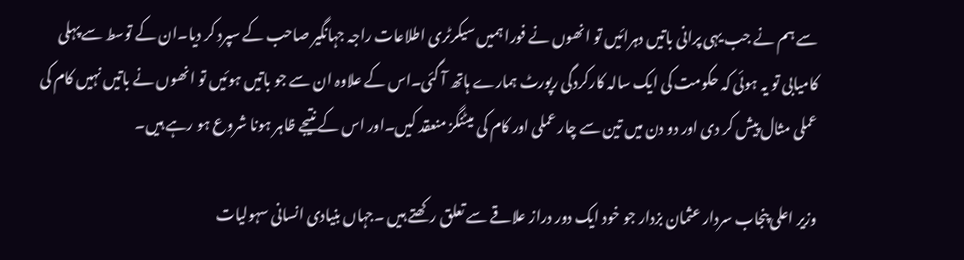سے ہم نے جب یہی پرانی باتیں دہرائیں تو انھوں نے فورا ہمیں سیکرٹری اطلاعات راجہ جہانگیر صاحب کے سپرد کر دیا۔ان کے توسط سے پہلی کامیابی تو یہ ہوئی کہ حکومت کی ایک سالہ کارکردگی رپورٹ ہمارے ہاتھ آ گئی۔اس کے علاوہ ان سے جو باتیں ہوئیں تو انھوں نے باتیں نہیں کام کی عملی مثال پیش کر دی اور دو دن میں تین سے چار عملی اور کام کی میٹنگز منعقد کیں۔اور اس کے نتیجے ظاہر ہونا شروع ہو رہے ہیں۔

وزیر اعلی پنجاب سردار عثمان بزدار جو خود ایک دور دراز علاقے سے تعلق رکھتے ہیں ۔جہاں بنیادی انسانی سہولیات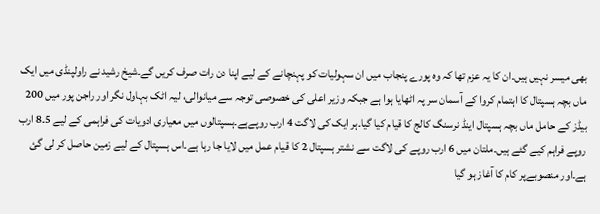بھی میسر نہیں ہیں۔ان کا یہ عزم تھا کہ وہ پورے پنجاب میں ان سہولیات کو پہنچانے کے لیے اپنا دن رات صرف کریں گے۔شیخ رشید نے راولپنڈی میں ایک ماں بچہ ہسپتال کا اہتمام کروا کے آسمان سر پہ اٹھایا ہوا ہے جبکہ وزیر اعلی کی خصوصی توجہ سے میانوالی، لیہ اٹک بہاول نگر اور راجن پور میں 200 بیڈز کے حامل ماں بچہ ہسپتال اینڈ نرسنگ کالج کا قیام کیا گیا۔ہر ایک کی لاگت 4 ارب روپےہے۔ہسپتالوں میں معیاری ادویات کی فراہمی کے لیے 5۔8 ارب روپے فراہم کیے گئے ہیں۔ملتان میں 6 ارب روپے کی لاگت سے نشتر ہسپتال 2 کا قیام عمل میں لایا جا رہا ہے۔اس ہسپتال کے لیے زمین حاصل کر لی گئ ہے۔اور منصوبےپر کام کا آغاز ہو گیا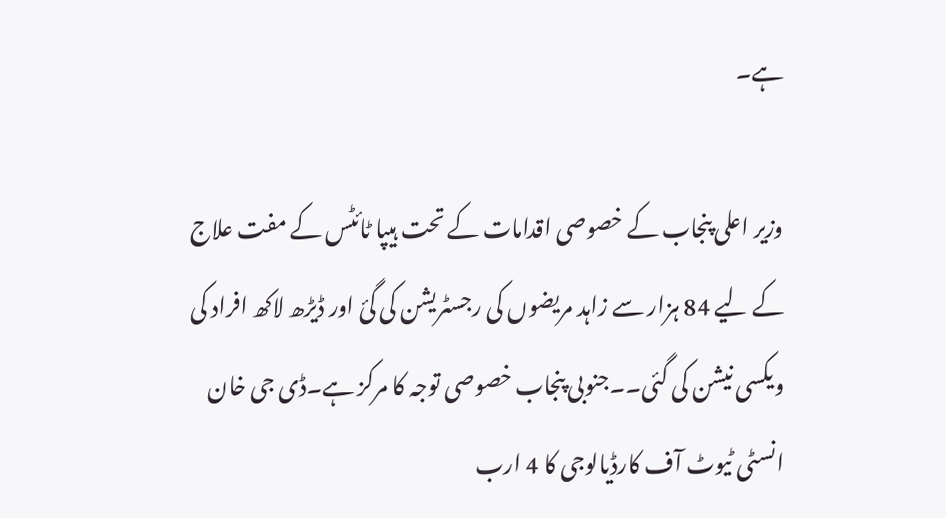ہے۔

وزیر اعلی پنجاب کے خصوصی اقدامات کے تحت ہیپا ٹائٹس کے مفت علاج کے لیے 84 ہزار سے زاہد مریضوں کی رجسٹریشن کی گئ اور ڈیڑھ لاکھ افراد کی ویکسی نیشن کی گئی۔۔جنوبی پنجاب خصوصی توجہ کا مرکز ہے۔ڈی جی خان انسٹی ٹیوٹ آف کارڈیالوجی کا 4 ارب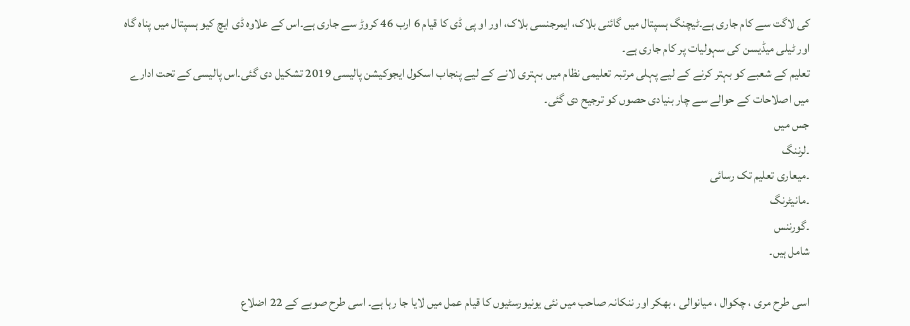کی لاگت سے کام جاری ہے۔ٹیچنگ ہسپتال میں گائنی بلاک، ایمرجنسی بلاک، اور او پی ڈی کا قیام 6 ارب 46 کروڑ سے جاری ہے۔اس کے علاوہ ڈی ایچ کیو ہسپتال میں پناہ گاہ اور ٹیلی میڈیسن کی سہولیات پر کام جاری ہے۔
تعلیم کے شعبے کو بہتر کرنے کے لیے پہلی مرتبہ تعلیمی نظام میں بہتری لانے کے لیے پنجاب اسکول ایجوکیشن پالیسی 2019 تشکیل دی گئی۔اس پالیسی کے تحت ادارے میں اصلاحات کے حوالے سے چار بنیادی حصوں کو ترجیح دی گئی۔
جس میں
۔لرننگ
۔میعاری تعلیم تک رسائی
۔مانیٹرنگ
۔گورننس
شامل ہیں۔

اسی طرح مری ، چکوال ، میانوالی ، بھکر اور ننکانہ صاحب میں نئی یونیورسٹیوں کا قیام عمل میں لایا جا رہا ہے۔ اسی طرح صوبے کے 22 اضلاع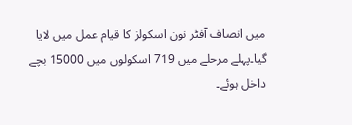میں انصاف آفٹر نون اسکولز کا قیام عمل میں لایا گیا۔پہلے مرحلے میں 719 اسکولوں میں 15000 بچے داخل ہوئے۔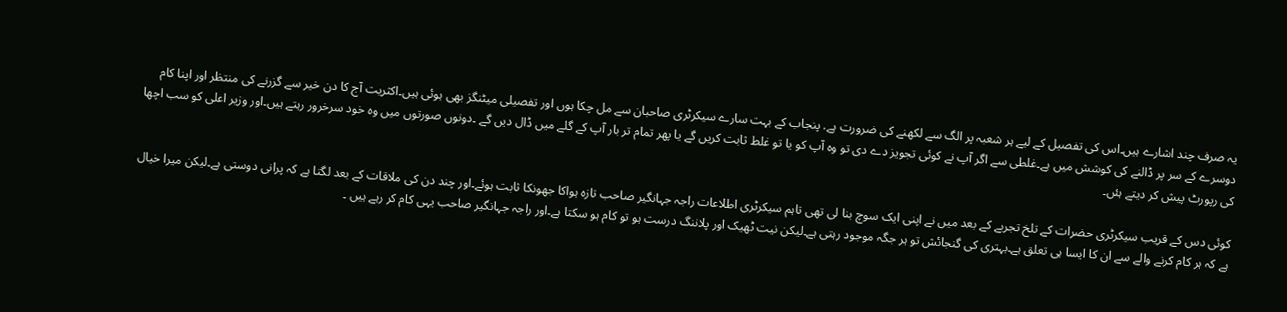یہ صرف چند اشارے ہیں۔اس کی تفصیل کے لیے ہر شعبہ پر الگ سے لکھنے کی ضرورت ہے. پنجاب کے بہت سارے سیکرٹری صاحبان سے مل چکا ہوں اور تفصیلی میٹنگز بھی ہوئی ہیں۔اکثریت آج کا دن خیر سے گزرنے کی منتظر اور اپنا کام دوسرے کے سر پر ڈالنے کی کوشش میں ہے۔غلطی سے اگر آپ نے کوئی تجویز دے دی تو وہ آپ کو یا تو غلط ثابت کریں گے یا پھر تمام تر بار آپ کے گلے میں ڈال دیں گے ۔دونوں صورتوں میں وہ خود سرخرور رہتے ہیں۔اور وزیر اعلی کو سب اچھا کی رپورٹ پیش کر دیتے ہئں۔

کوئی دس کے قریب سیکرٹری حضرات کے تلخ تجربے کے بعد میں نے اپنی ایک سوچ بنا لی تھی تاہم سیکرٹری اطلاعات راجہ جہانگیر صاحب تازہ ہواکا جھونکا ثابت ہوئے۔اور چند دن کی ملاقات کے بعد لگتا ہے کہ پرانی دوستی ہے۔لیکن میرا خیال ہے کہ ہر کام کرنے والے سے ان کا ایسا ہی تعلق ہے۔بہتری کی گنجائش تو ہر جگہ موجود رہتی ہے۔لیکن نیت ٹھیک اور پلاننگ درست ہو تو کام ہو سکتا ہے۔اور راجہ جہانگیر صاحب یہی کام کر رہے ہیں ۔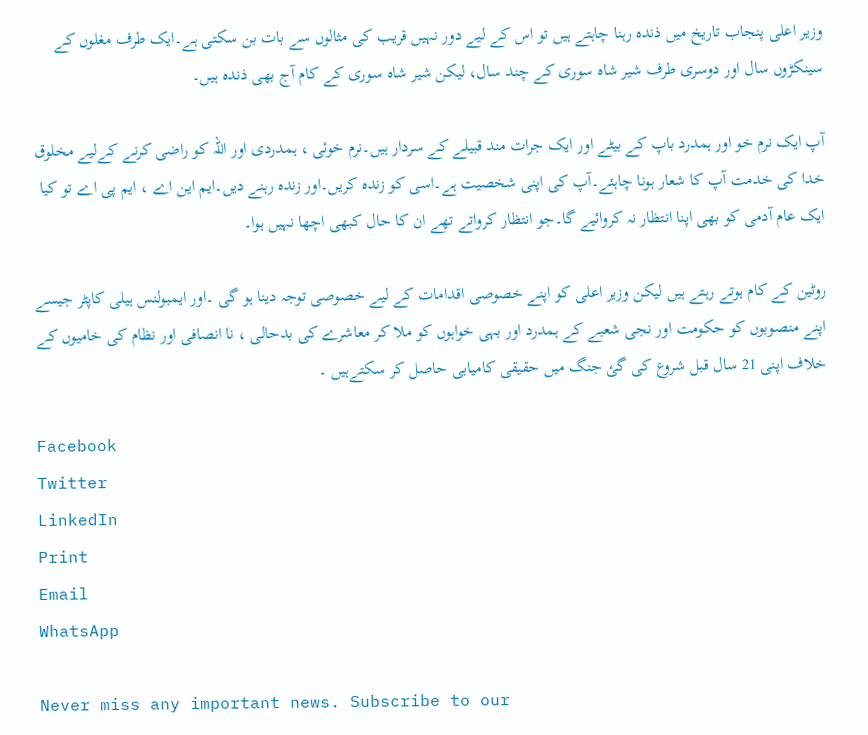وزیر اعلی پنجاب تاریخ میں ذندہ رہنا چاہتے ہیں تو اس کے لیے دور نہیں قریب کی مثالوں سے بات بن سکتی ہے۔ایک طرف مغلوں کے سینکڑوں سال اور دوسری طرف شیر شاہ سوری کے چند سال، لیکن شیر شاہ سوری کے کام آج بھی ذندہ ہیں۔

آپ ایک نرم خو اور ہمدرد باپ کے بیٹے اور ایک جرات مند قبیلے کے سردار ہیں۔نرم خوئی ، ہمدردی اور اللہ کو راضی کرنے کےلیے مخلوق خدا کی خدمت آپ کا شعار ہونا چاہئے۔آپ کی اپنی شخصیت ہے۔اسی کو زندہ کریں۔اور زندہ رہنے دیں۔ایم این اے ، ایم پی اے تو کیا ایک عام آدمی کو بھی اپنا انتظار نہ کروائیے گا۔جو انتظار کرواتے تھے ان کا حال کبھی اچھا نہیں ہوا۔

روٹین کے کام ہوتے رہتے ہیں لیکن وزیر اعلی کو اپنے خصوصی اقدامات کے لیے خصوصی توجہ دینا ہو گی ۔اور ایمبولنس ہیلی کاپٹر جیسے اپنے منصوبوں کو حکومت اور نجی شعبے کے ہمدرد اور بہی خواہوں کو ملا کر معاشرے کی بدحالی ، نا انصافی اور نظام کی خامیوں کے خلاف اپنی 21 سال قبل شروع کی گئ جنگ میں حقیقی کامیابی حاصل کر سکتےہیں ۔

Facebook
Twitter
LinkedIn
Print
Email
WhatsApp

Never miss any important news. Subscribe to our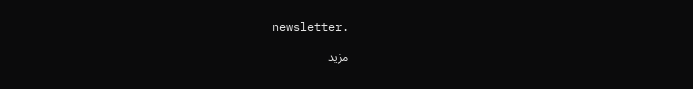newsletter.

مزید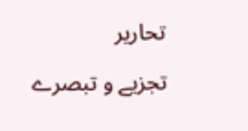تحاریر

تجزیے و تبصرے